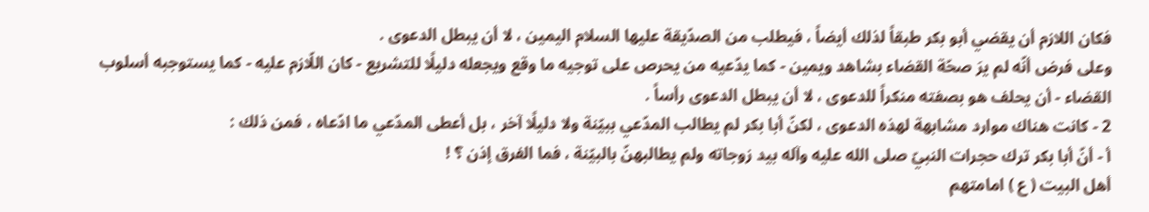فكان اللازم أن يقضي أبو بكر طبقاً لذلك أيضاً ، فيطلب من الصدّيقة عليها السلام اليمين ، لا أن يبطل الدعوى .
وعلى فرض أنّه لم يرَ صحّة القضاء بشاهد ويمين - كما يدّعيه من يحرص على توجيه ما وقع ويجعله دليلًا للتشريع - كان اللّازم عليه - كما يستوجبه أسلوب القضاء - أن يحلف هو بصفته منكراً للدعوى ، لا أن يبطل الدعوى رأساً .
2 - كانت هناك موارد مشابهة لهذه الدعوى ، لكنّ أبا بكر لم يطالب المدّعي ببيّنة ولا دليلًا آخر ، بل أعطى المدّعي ما ادّعاه ، فمن ذلك :
أ - أنّ أبا بكر ترك حجرات النبيّ صلى الله عليه وآله بيد زوجاته ولم يطالبهنّ بالبيّنة ، فما الفرق إذن ؟ !
أهل البيت ( ع ) امامتهم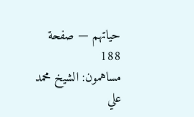حياتهم — صفحة 188
مساهمون: الشيخ محمد علي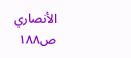الأنصاري
ص١٨٨